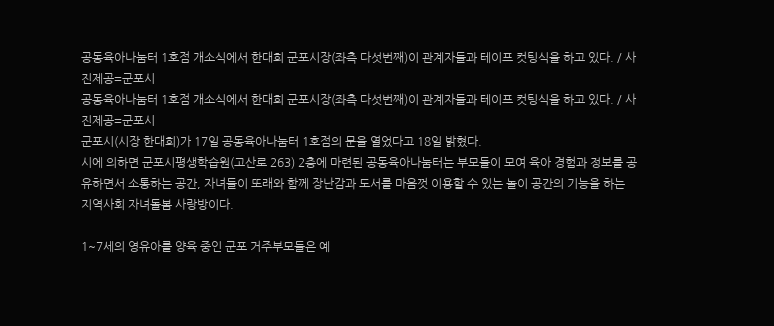공동육아나눔터 1호점 개소식에서 한대희 군포시장(좌측 다섯번째)이 관계자들과 테이프 컷팅식을 하고 있다. / 사진제공=군포시
공동육아나눔터 1호점 개소식에서 한대희 군포시장(좌측 다섯번째)이 관계자들과 테이프 컷팅식을 하고 있다. / 사진제공=군포시
군포시(시장 한대희)가 17일 공동육아나눔터 1호점의 문을 열었다고 18일 밝혔다.
시에 의하면 군포시평생학습원(고산로 263) 2층에 마련된 공동육아나눔터는 부모들이 모여 육아 경험과 정보를 공유하면서 소통하는 공간, 자녀들이 또래와 함께 장난감과 도서를 마음껏 이용할 수 있는 놀이 공간의 기능을 하는 지역사회 자녀돌봄 사랑방이다.

1~7세의 영유아를 양육 중인 군포 거주부모들은 예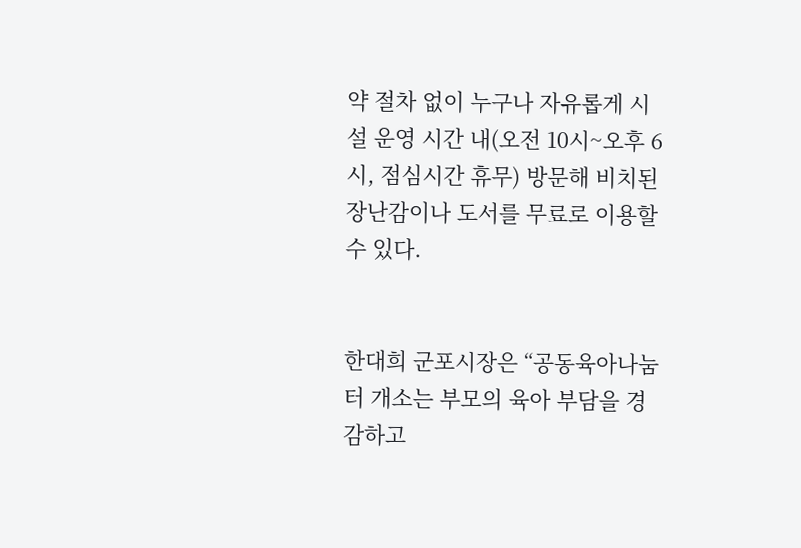약 절차 없이 누구나 자유롭게 시설 운영 시간 내(오전 10시~오후 6시, 점심시간 휴무) 방문해 비치된 장난감이나 도서를 무료로 이용할 수 있다.


한대희 군포시장은 “공동육아나눔터 개소는 부모의 육아 부담을 경감하고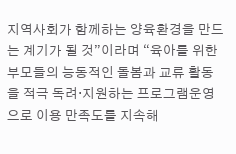지역사회가 함께하는 양육환경을 만드는 계기가 될 것”이라며 “육아를 위한 부모들의 능동적인 돌봄과 교류 활동을 적극 독려·지원하는 프로그램운영으로 이용 만족도를 지속해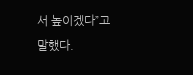서 높이겠다”고 말했다.